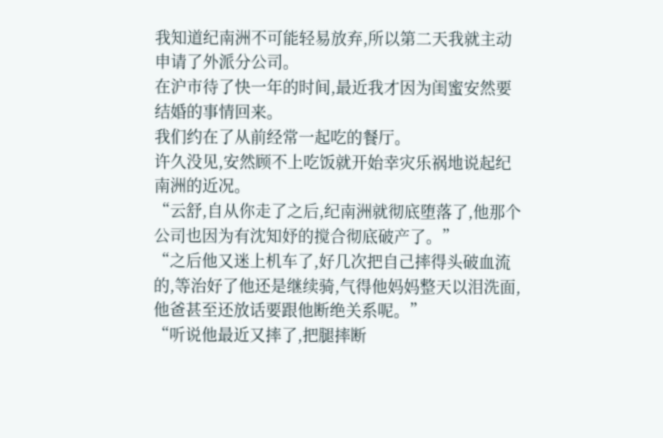我知道纪南洲不可能轻易放弃,所以第二天我就主动申请了外派分公司。
在沪市待了快一年的时间,最近我才因为闺蜜安然要结婚的事情回来。
我们约在了从前经常一起吃的餐厅。
许久没见,安然顾不上吃饭就开始幸灾乐祸地说起纪南洲的近况。
“云舒,自从你走了之后,纪南洲就彻底堕落了,他那个公司也因为有沈知妤的搅合彻底破产了。”
“之后他又迷上机车了,好几次把自己摔得头破血流的,等治好了他还是继续骑,气得他妈妈整天以泪洗面,他爸甚至还放话要跟他断绝关系呢。”
“听说他最近又摔了,把腿摔断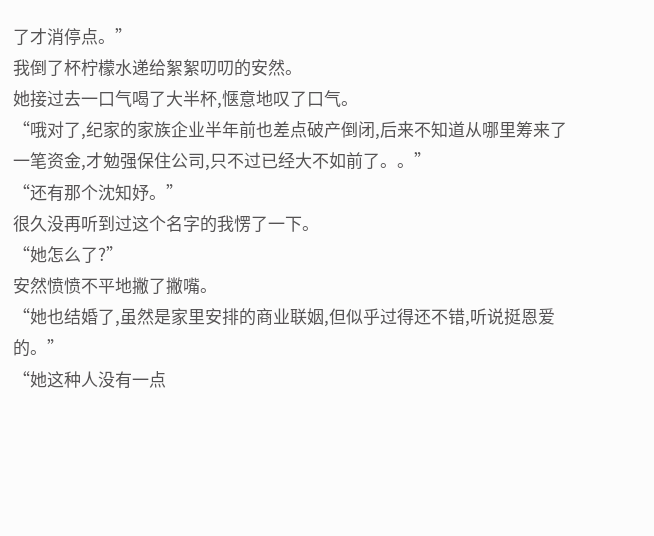了才消停点。”
我倒了杯柠檬水递给絮絮叨叨的安然。
她接过去一口气喝了大半杯,惬意地叹了口气。
“哦对了,纪家的家族企业半年前也差点破产倒闭,后来不知道从哪里筹来了一笔资金,才勉强保住公司,只不过已经大不如前了。。”
“还有那个沈知妤。”
很久没再听到过这个名字的我愣了一下。
“她怎么了?”
安然愤愤不平地撇了撇嘴。
“她也结婚了,虽然是家里安排的商业联姻,但似乎过得还不错,听说挺恩爱的。”
“她这种人没有一点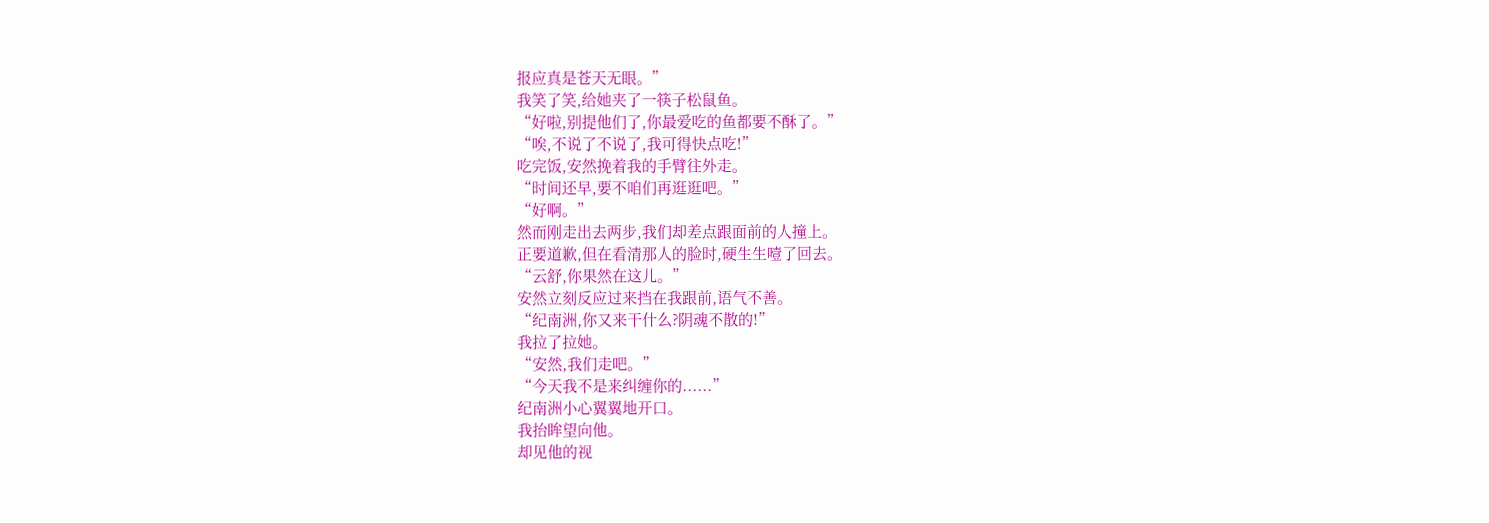报应真是苍天无眼。”
我笑了笑,给她夹了一筷子松鼠鱼。
“好啦,别提他们了,你最爱吃的鱼都要不酥了。”
“唉,不说了不说了,我可得快点吃!”
吃完饭,安然挽着我的手臂往外走。
“时间还早,要不咱们再逛逛吧。”
“好啊。”
然而刚走出去两步,我们却差点跟面前的人撞上。
正要道歉,但在看清那人的脸时,硬生生噎了回去。
“云舒,你果然在这儿。”
安然立刻反应过来挡在我跟前,语气不善。
“纪南洲,你又来干什么?阴魂不散的!”
我拉了拉她。
“安然,我们走吧。”
“今天我不是来纠缠你的......”
纪南洲小心翼翼地开口。
我抬眸望向他。
却见他的视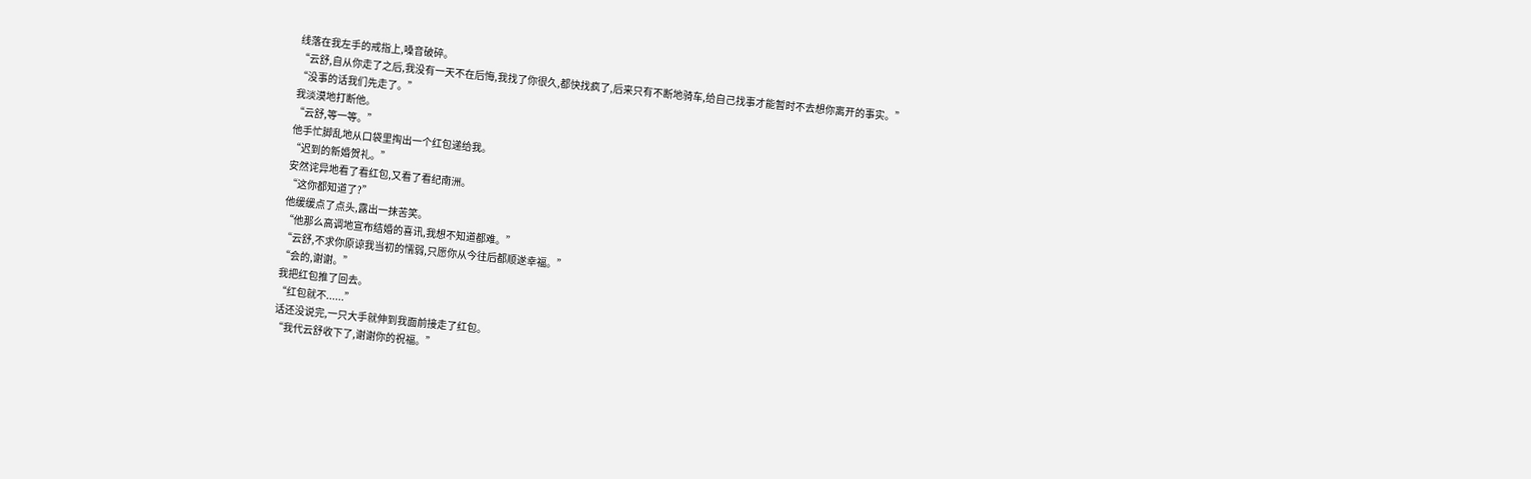线落在我左手的戒指上,嗓音破碎。
“云舒,自从你走了之后,我没有一天不在后悔,我找了你很久,都快找疯了,后来只有不断地骑车,给自己找事才能暂时不去想你离开的事实。”
“没事的话我们先走了。”
我淡漠地打断他。
“云舒,等一等。”
他手忙脚乱地从口袋里掏出一个红包递给我。
“迟到的新婚贺礼。”
安然诧异地看了看红包,又看了看纪南洲。
“这你都知道了?”
他缓缓点了点头,露出一抹苦笑。
“他那么高调地宣布结婚的喜讯,我想不知道都难。”
“云舒,不求你原谅我当初的懦弱,只愿你从今往后都顺遂幸福。”
“会的,谢谢。”
我把红包推了回去。
“红包就不......”
话还没说完,一只大手就伸到我面前接走了红包。
“我代云舒收下了,谢谢你的祝福。”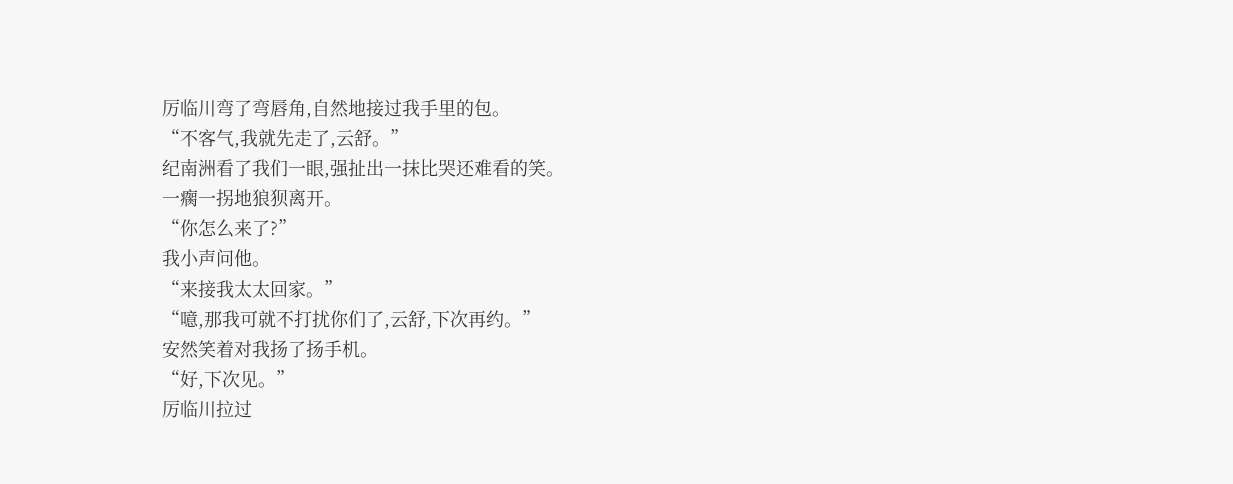厉临川弯了弯唇角,自然地接过我手里的包。
“不客气,我就先走了,云舒。”
纪南洲看了我们一眼,强扯出一抹比哭还难看的笑。
一瘸一拐地狼狈离开。
“你怎么来了?”
我小声问他。
“来接我太太回家。”
“噫,那我可就不打扰你们了,云舒,下次再约。”
安然笑着对我扬了扬手机。
“好,下次见。”
厉临川拉过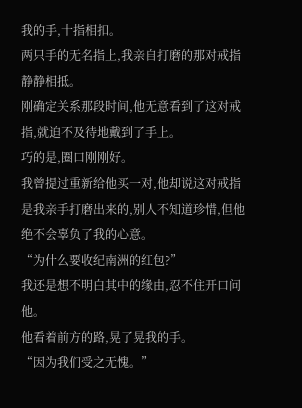我的手,十指相扣。
两只手的无名指上,我亲自打磨的那对戒指静静相抵。
刚确定关系那段时间,他无意看到了这对戒指,就迫不及待地戴到了手上。
巧的是,圈口刚刚好。
我曾提过重新给他买一对,他却说这对戒指是我亲手打磨出来的,别人不知道珍惜,但他绝不会辜负了我的心意。
“为什么要收纪南洲的红包?”
我还是想不明白其中的缘由,忍不住开口问他。
他看着前方的路,晃了晃我的手。
“因为我们受之无愧。”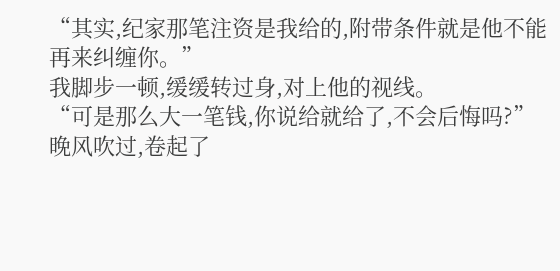“其实,纪家那笔注资是我给的,附带条件就是他不能再来纠缠你。”
我脚步一顿,缓缓转过身,对上他的视线。
“可是那么大一笔钱,你说给就给了,不会后悔吗?”
晚风吹过,卷起了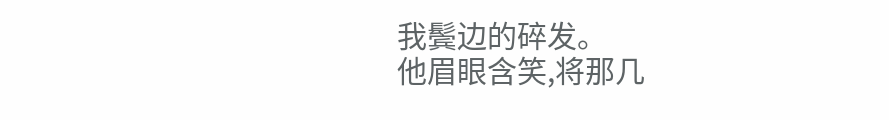我鬓边的碎发。
他眉眼含笑,将那几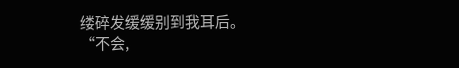缕碎发缓缓别到我耳后。
“不会,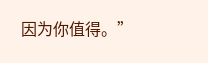因为你值得。”